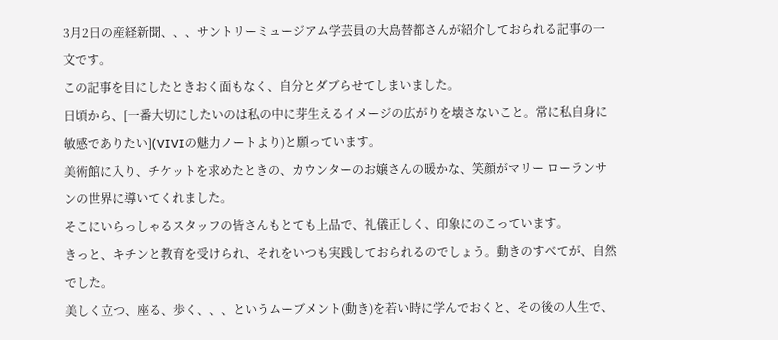3月2日の産経新聞、、、サントリーミュージアム学芸員の大島替都さんが紹介しておられる記事の一文です。
この記事を目にしたときおく面もなく、自分とダブらせてしまいました。
日頃から、[一番大切にしたいのは私の中に芽生えるイメージの広がりを壊さないこと。常に私自身に敏感でありたい](VIVIの魅力ノートより)と願っています。
美術館に入り、チケットを求めたときの、カウンターのお嬢さんの暖かな、笑顔がマリー ローランサンの世界に導いてくれました。
そこにいらっしゃるスタッフの皆さんもとても上品で、礼儀正しく、印象にのこっています。
きっと、キチンと教育を受けられ、それをいつも実践しておられるのでしょう。動きのすべてが、自然でした。
美しく立つ、座る、歩く、、、というムーブメント(動き)を若い時に学んでおくと、その後の人生で、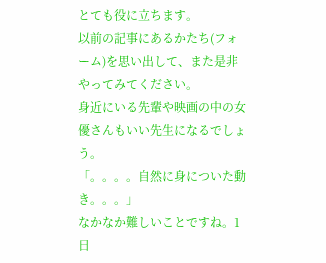とても役に立ちます。
以前の記事にあるかたち(フォーム)を思い出して、また是非やってみてください。
身近にいる先輩や映画の中の女優さんもいい先生になるでしょう。
「。。。。自然に身についた動き。。。」
なかなか難しいことですね。1日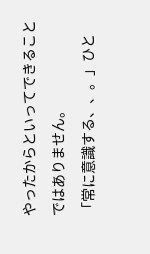やったからといってできることではありません。
「常に意識する、、。」ひと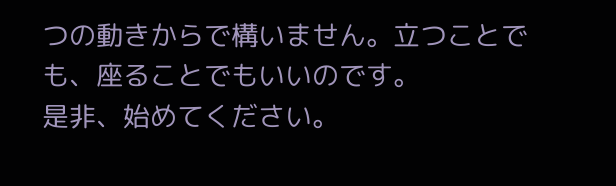つの動きからで構いません。立つことでも、座ることでもいいのです。
是非、始めてください。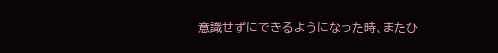意識せずにできるようになった時、またひ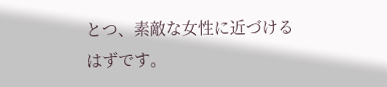とつ、素敵な女性に近づけるはずです。